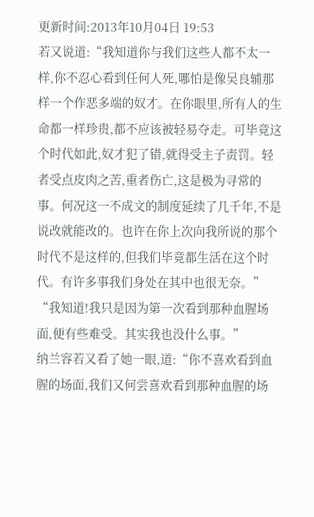更新时间:2013年10月04日 19:53
若又说道:“我知道你与我们这些人都不太一样,你不忍心看到任何人死,哪怕是像吴良辅那样一个作恶多端的奴才。在你眼里,所有人的生命都一样珍贵,都不应该被轻易夺走。可毕竟这个时代如此,奴才犯了错,就得受主子责罚。轻者受点皮肉之苦,重者伤亡,这是极为寻常的事。何况这一不成文的制度延续了几千年,不是说改就能改的。也许在你上次向我所说的那个时代不是这样的,但我们毕竟都生活在这个时代。有许多事我们身处在其中也很无奈。”
“我知道!我只是因为第一次看到那种血腥场面,便有些难受。其实我也没什么事。”
纳兰容若又看了她一眼,道:“你不喜欢看到血腥的场面,我们又何尝喜欢看到那种血腥的场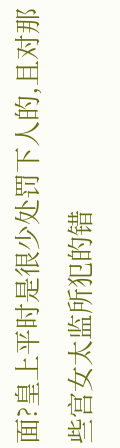面?皇上平时是很少处罚下人的,且对那些宫女太监所犯的错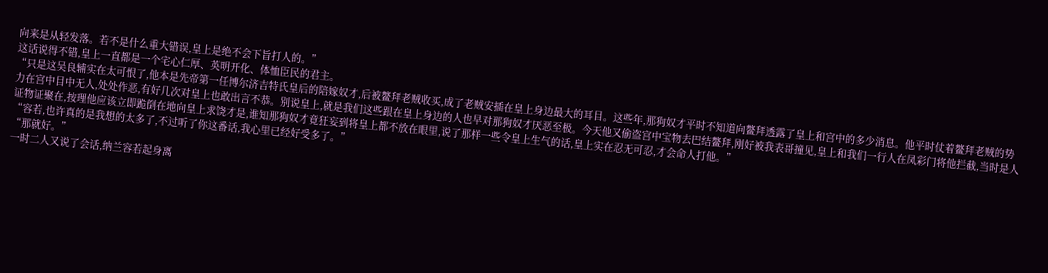向来是从轻发落。若不是什么重大错误,皇上是绝不会下旨打人的。”
这话说得不错,皇上一直都是一个宅心仁厚、英明开化、体恤臣民的君主。
“只是这吴良辅实在太可恨了,他本是先帝第一任博尔济吉特氏皇后的陪嫁奴才,后被鳌拜老贼收买,成了老贼安插在皇上身边最大的耳目。这些年,那狗奴才平时不知道向鳌拜透露了皇上和宫中的多少消息。他平时仗着鳌拜老贼的势力在宫中目中无人,处处作恶,有好几次对皇上也敢出言不恭。别说皇上,就是我们这些跟在皇上身边的人也早对那狗奴才厌恶至极。今天他又偷盗宫中宝物去巴结鳌拜,刚好被我表哥撞见,皇上和我们一行人在凤彩门将他拦截,当时是人证物证聚在,按理他应该立即跪倒在地向皇上求饶才是,谁知那狗奴才竟狂妄到将皇上都不放在眼里,说了那样一些令皇上生气的话,皇上实在忍无可忍,才会命人打他。”
“容若,也许真的是我想的太多了,不过听了你这番话,我心里已经好受多了。”
“那就好。”
一时二人又说了会话,纳兰容若起身离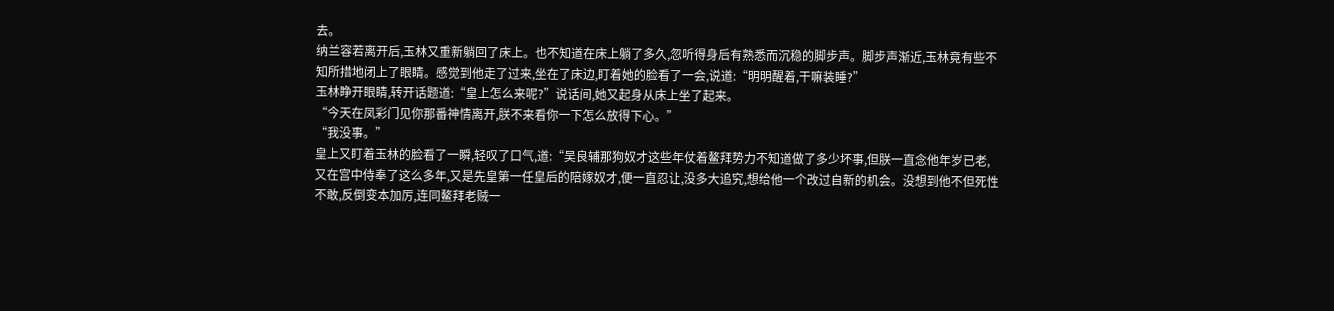去。
纳兰容若离开后,玉林又重新躺回了床上。也不知道在床上躺了多久,忽听得身后有熟悉而沉稳的脚步声。脚步声渐近,玉林竟有些不知所措地闭上了眼睛。感觉到他走了过来,坐在了床边,盯着她的脸看了一会,说道:“明明醒着,干嘛装睡?”
玉林睁开眼睛,转开话题道:“皇上怎么来呢?”说话间,她又起身从床上坐了起来。
“今天在凤彩门见你那番神情离开,朕不来看你一下怎么放得下心。”
“我没事。”
皇上又盯着玉林的脸看了一瞬,轻叹了口气,道:“吴良辅那狗奴才这些年仗着鳌拜势力不知道做了多少坏事,但朕一直念他年岁已老,又在宫中侍奉了这么多年,又是先皇第一任皇后的陪嫁奴才,便一直忍让,没多大追究,想给他一个改过自新的机会。没想到他不但死性不敢,反倒变本加厉,连同鳌拜老贼一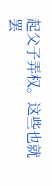起父子弄权。这些也就罢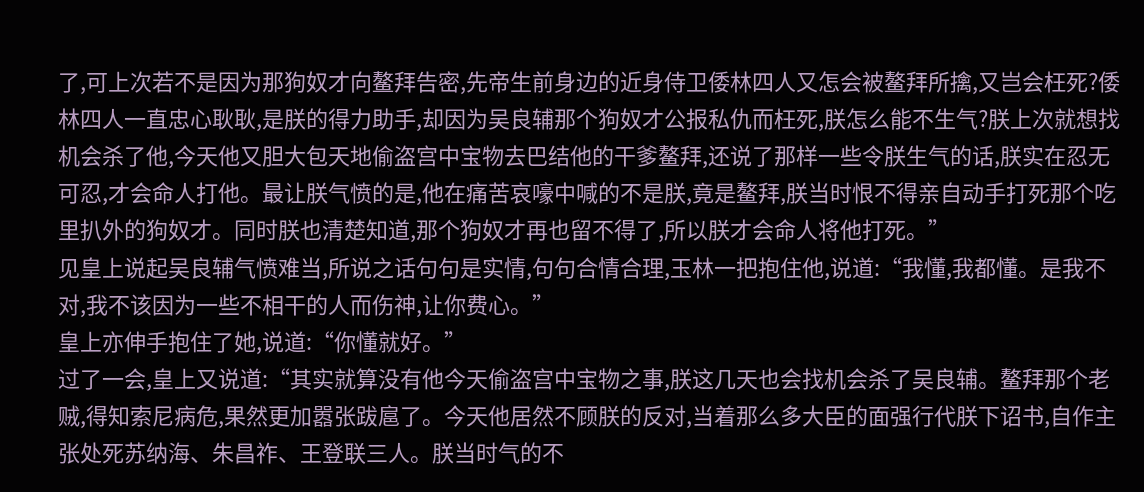了,可上次若不是因为那狗奴才向鳌拜告密,先帝生前身边的近身侍卫倭林四人又怎会被鳌拜所擒,又岂会枉死?倭林四人一直忠心耿耿,是朕的得力助手,却因为吴良辅那个狗奴才公报私仇而枉死,朕怎么能不生气?朕上次就想找机会杀了他,今天他又胆大包天地偷盗宫中宝物去巴结他的干爹鳌拜,还说了那样一些令朕生气的话,朕实在忍无可忍,才会命人打他。最让朕气愤的是,他在痛苦哀嚎中喊的不是朕,竟是鳌拜,朕当时恨不得亲自动手打死那个吃里扒外的狗奴才。同时朕也清楚知道,那个狗奴才再也留不得了,所以朕才会命人将他打死。”
见皇上说起吴良辅气愤难当,所说之话句句是实情,句句合情合理,玉林一把抱住他,说道:“我懂,我都懂。是我不对,我不该因为一些不相干的人而伤神,让你费心。”
皇上亦伸手抱住了她,说道:“你懂就好。”
过了一会,皇上又说道:“其实就算没有他今天偷盗宫中宝物之事,朕这几天也会找机会杀了吴良辅。鳌拜那个老贼,得知索尼病危,果然更加嚣张跋扈了。今天他居然不顾朕的反对,当着那么多大臣的面强行代朕下诏书,自作主张处死苏纳海、朱昌祚、王登联三人。朕当时气的不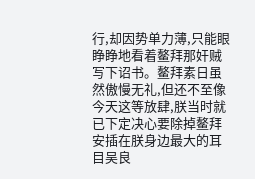行,却因势单力薄,只能眼睁睁地看着鳌拜那奸贼写下诏书。鳌拜素日虽然傲慢无礼,但还不至像今天这等放肆,朕当时就已下定决心要除掉鳌拜安插在朕身边最大的耳目吴良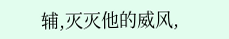辅,灭灭他的威风,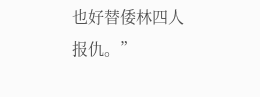也好替倭林四人报仇。”